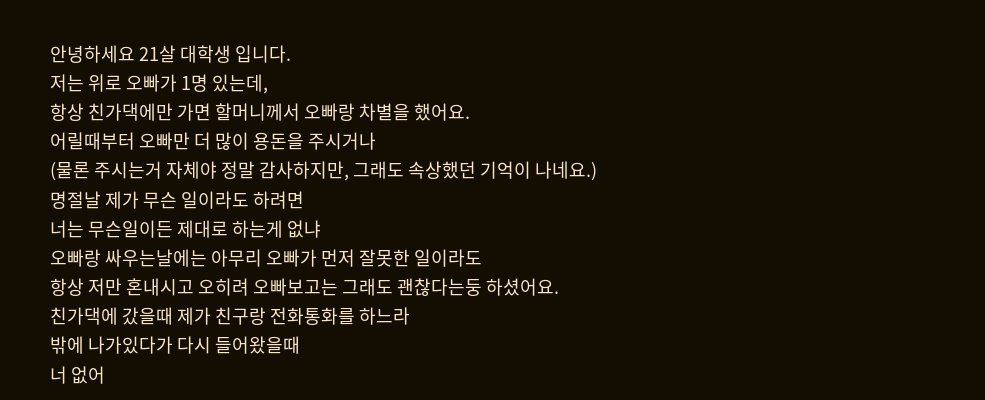안녕하세요 21살 대학생 입니다.
저는 위로 오빠가 1명 있는데,
항상 친가댁에만 가면 할머니께서 오빠랑 차별을 했어요.
어릴때부터 오빠만 더 많이 용돈을 주시거나
(물론 주시는거 자체야 정말 감사하지만, 그래도 속상했던 기억이 나네요.)
명절날 제가 무슨 일이라도 하려면
너는 무슨일이든 제대로 하는게 없냐
오빠랑 싸우는날에는 아무리 오빠가 먼저 잘못한 일이라도
항상 저만 혼내시고 오히려 오빠보고는 그래도 괜찮다는둥 하셨어요.
친가댁에 갔을때 제가 친구랑 전화통화를 하느라
밖에 나가있다가 다시 들어왔을때
너 없어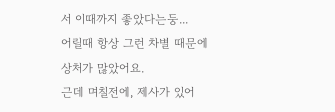서 이때까지 좋았다는둥...
어릴때 항상 그런 차별 때문에 상처가 많았어요.
근데 며칠전에, 제사가 있어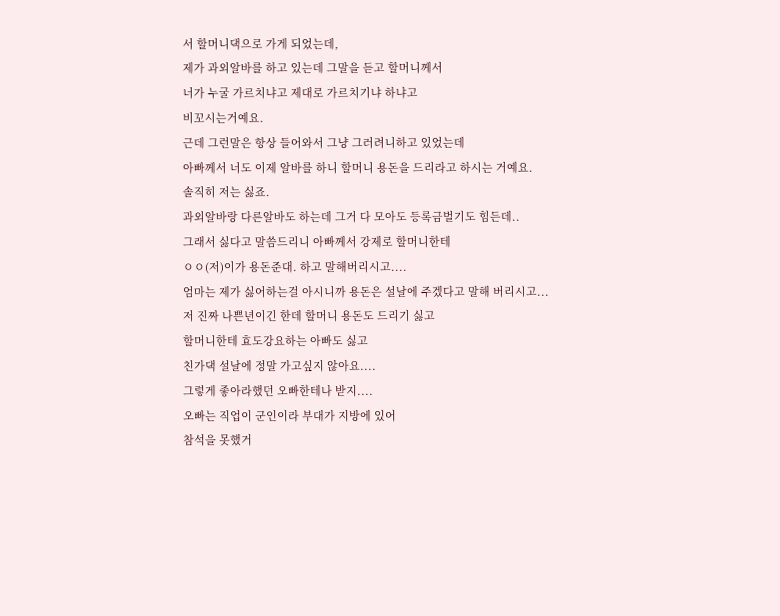서 할머니댁으로 가게 되었는데,
제가 과외알바를 하고 있는데 그말을 듣고 할머니께서
너가 누굴 가르치냐고 제대로 가르치기냐 하냐고
비꼬시는거예요.
근데 그런말은 항상 들어와서 그냥 그러려니하고 있었는데
아빠께서 너도 이제 알바를 하니 할머니 용돈을 드리라고 하시는 거예요.
솔직히 저는 싫죠.
과외알바랑 다른알바도 하는데 그거 다 모아도 등록금벌기도 힘든데..
그래서 싫다고 말씀드리니 아빠께서 강제로 할머니한테
ㅇㅇ(저)이가 용돈준대. 하고 말해버리시고....
엄마는 제가 싫어하는걸 아시니까 용돈은 설날에 주겠다고 말해 버리시고...
저 진짜 나쁜년이긴 한데 할머니 용돈도 드리기 싫고
할머니한테 효도강요하는 아빠도 싫고
친가댁 설날에 정말 가고싶지 않아요....
그렇게 좋아라했던 오빠한테나 받지....
오빠는 직업이 군인이라 부대가 지방에 있어
참석을 못했거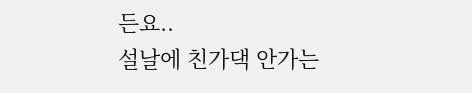든요..
설날에 친가댁 안가는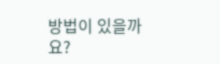방법이 있을까요?